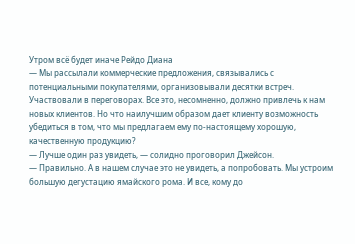Утром всё будет иначе Рейдо Диана
— Мы рассылали коммерческие предложения, связывались с потенциальными покупателями, организовывали десятки встреч. Участвовали в переговорах. Все это, несомненно, должно привлечь к нам новых клиентов. Но что наилучшим образом дает клиенту возможность убедиться в том, что мы предлагаем ему по-настоящему хорошую, качественную продукцию?
— Лучше один раз увидеть, — солидно проговорил Джейсон.
— Правильно. А в нашем случае это не увидеть, а попробовать. Мы устроим большую дегустацию ямайского рома. И все, кому до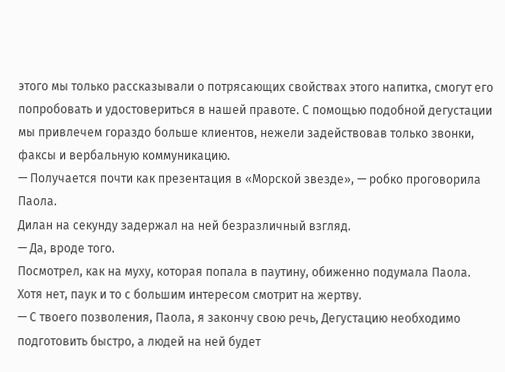этого мы только рассказывали о потрясающих свойствах этого напитка, смогут его попробовать и удостовериться в нашей правоте. С помощью подобной дегустации мы привлечем гораздо больше клиентов, нежели задействовав только звонки, факсы и вербальную коммуникацию.
— Получается почти как презентация в «Морской звезде», — робко проговорила Паола.
Дилан на секунду задержал на ней безразличный взгляд.
— Да, вроде того.
Посмотрел, как на муху, которая попала в паутину, обиженно подумала Паола. Хотя нет, паук и то с большим интересом смотрит на жертву.
— С твоего позволения, Паола, я закончу свою речь, Дегустацию необходимо подготовить быстро, а людей на ней будет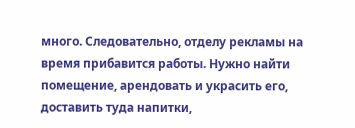много. Следовательно, отделу рекламы на время прибавится работы. Нужно найти помещение, арендовать и украсить его, доставить туда напитки,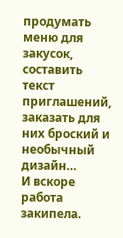продумать меню для закусок, составить текст приглашений, заказать для них броский и необычный дизайн…
И вскоре работа закипела.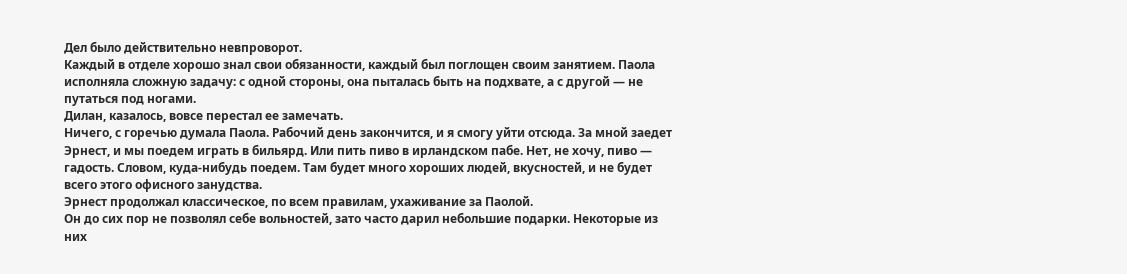Дел было действительно невпроворот.
Каждый в отделе хорошо знал свои обязанности, каждый был поглощен своим занятием. Паола исполняла сложную задачу: с одной стороны, она пыталась быть на подхвате, а с другой — не путаться под ногами.
Дилан, казалось, вовсе перестал ее замечать.
Ничего, с горечью думала Паола. Рабочий день закончится, и я смогу уйти отсюда. За мной заедет Эрнест, и мы поедем играть в бильярд. Или пить пиво в ирландском пабе. Нет, не хочу, пиво — гадость. Словом, куда-нибудь поедем. Там будет много хороших людей, вкусностей, и не будет всего этого офисного занудства.
Эрнест продолжал классическое, по всем правилам, ухаживание за Паолой.
Он до сих пор не позволял себе вольностей, зато часто дарил небольшие подарки. Некоторые из них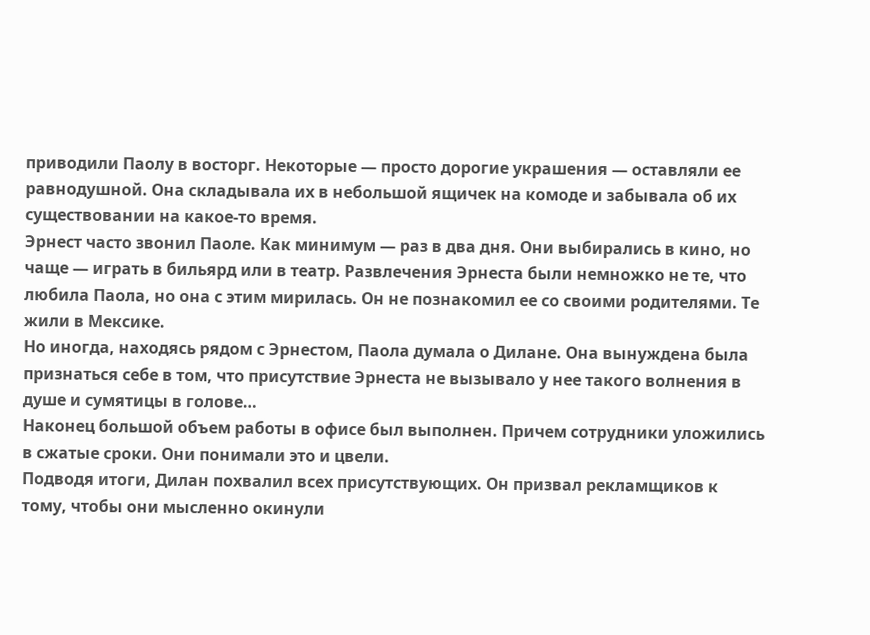приводили Паолу в восторг. Некоторые — просто дорогие украшения — оставляли ее равнодушной. Она складывала их в небольшой ящичек на комоде и забывала об их существовании на какое-то время.
Эрнест часто звонил Паоле. Как минимум — раз в два дня. Они выбирались в кино, но чаще — играть в бильярд или в театр. Развлечения Эрнеста были немножко не те, что любила Паола, но она с этим мирилась. Он не познакомил ее со своими родителями. Те жили в Мексике.
Но иногда, находясь рядом с Эрнестом, Паола думала о Дилане. Она вынуждена была признаться себе в том, что присутствие Эрнеста не вызывало у нее такого волнения в душе и сумятицы в голове…
Наконец большой объем работы в офисе был выполнен. Причем сотрудники уложились в сжатые сроки. Они понимали это и цвели.
Подводя итоги, Дилан похвалил всех присутствующих. Он призвал рекламщиков к тому, чтобы они мысленно окинули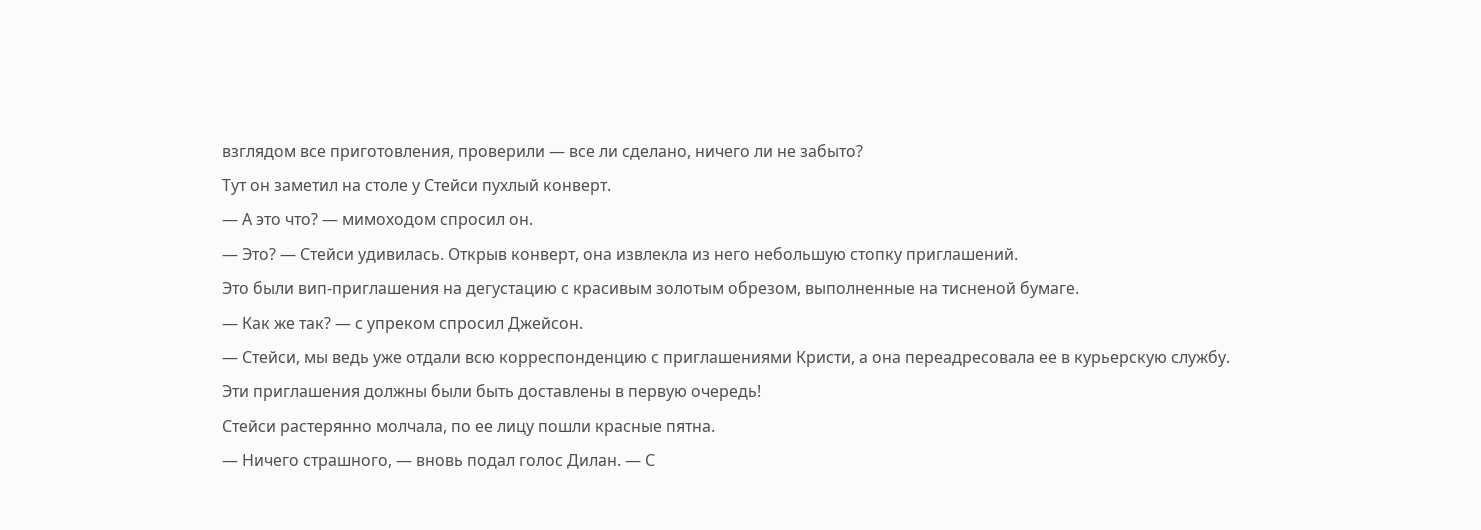взглядом все приготовления, проверили — все ли сделано, ничего ли не забыто?
Тут он заметил на столе у Стейси пухлый конверт.
— А это что? — мимоходом спросил он.
— Это? — Стейси удивилась. Открыв конверт, она извлекла из него небольшую стопку приглашений.
Это были вип-приглашения на дегустацию с красивым золотым обрезом, выполненные на тисненой бумаге.
— Как же так? — с упреком спросил Джейсон.
— Стейси, мы ведь уже отдали всю корреспонденцию с приглашениями Кристи, а она переадресовала ее в курьерскую службу. Эти приглашения должны были быть доставлены в первую очередь!
Стейси растерянно молчала, по ее лицу пошли красные пятна.
— Ничего страшного, — вновь подал голос Дилан. — С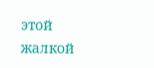этой жалкой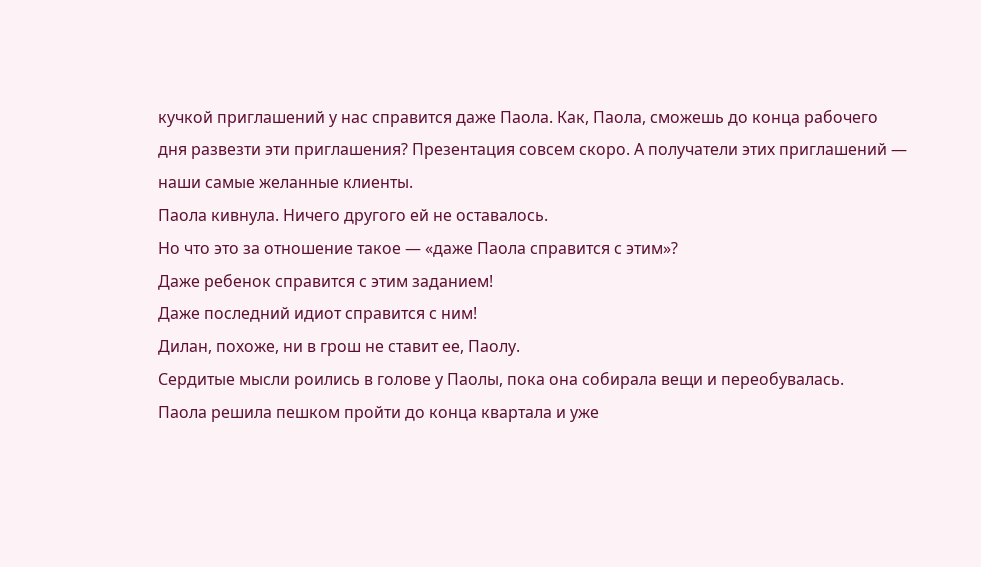кучкой приглашений у нас справится даже Паола. Как, Паола, сможешь до конца рабочего дня развезти эти приглашения? Презентация совсем скоро. А получатели этих приглашений — наши самые желанные клиенты.
Паола кивнула. Ничего другого ей не оставалось.
Но что это за отношение такое — «даже Паола справится с этим»?
Даже ребенок справится с этим заданием!
Даже последний идиот справится с ним!
Дилан, похоже, ни в грош не ставит ее, Паолу.
Сердитые мысли роились в голове у Паолы, пока она собирала вещи и переобувалась.
Паола решила пешком пройти до конца квартала и уже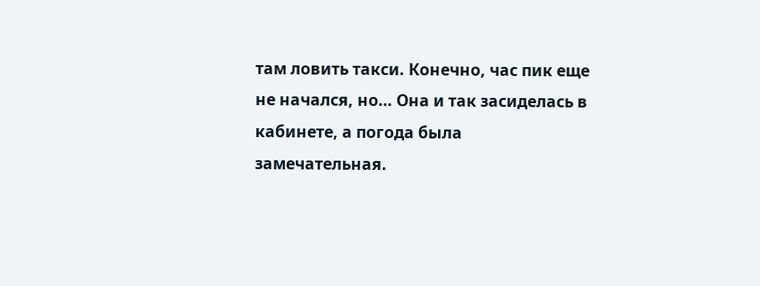там ловить такси. Конечно, час пик еще не начался, но… Она и так засиделась в кабинете, а погода была замечательная.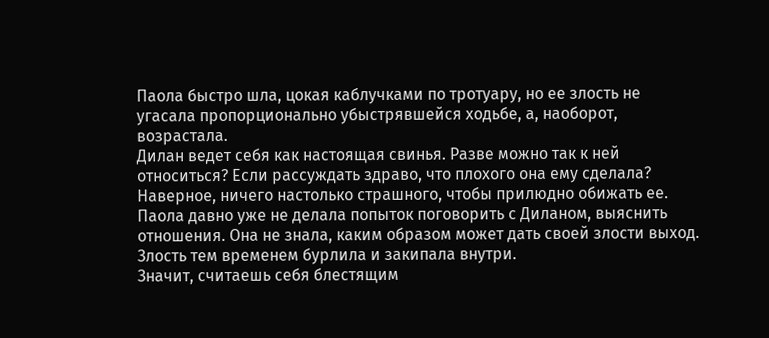Паола быстро шла, цокая каблучками по тротуару, но ее злость не угасала пропорционально убыстрявшейся ходьбе, а, наоборот, возрастала.
Дилан ведет себя как настоящая свинья. Разве можно так к ней относиться? Если рассуждать здраво, что плохого она ему сделала? Наверное, ничего настолько страшного, чтобы прилюдно обижать ее.
Паола давно уже не делала попыток поговорить с Диланом, выяснить отношения. Она не знала, каким образом может дать своей злости выход. Злость тем временем бурлила и закипала внутри.
Значит, считаешь себя блестящим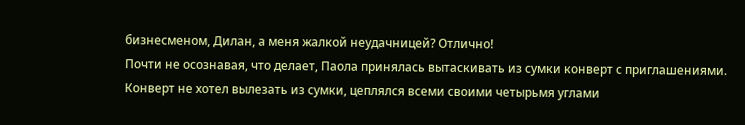бизнесменом, Дилан, а меня жалкой неудачницей? Отлично!
Почти не осознавая, что делает, Паола принялась вытаскивать из сумки конверт с приглашениями.
Конверт не хотел вылезать из сумки, цеплялся всеми своими четырьмя углами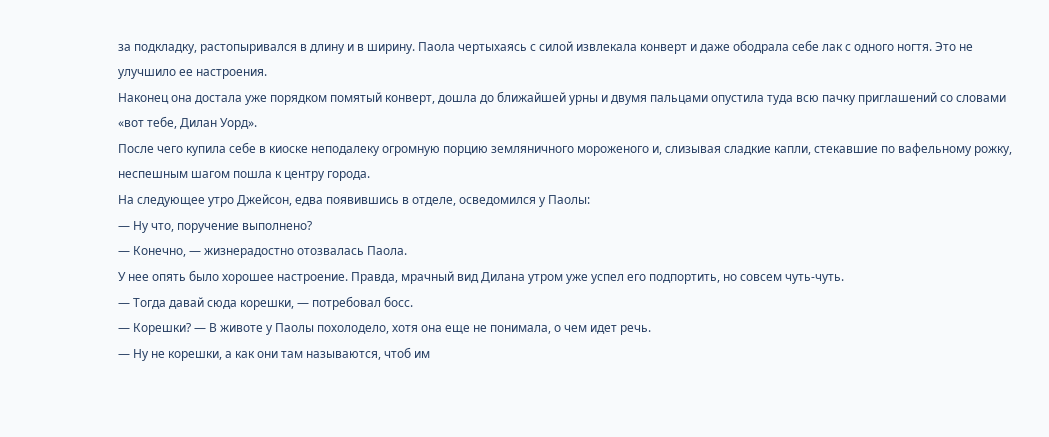за подкладку, растопыривался в длину и в ширину. Паола чертыхаясь с силой извлекала конверт и даже ободрала себе лак с одного ногтя. Это не улучшило ее настроения.
Наконец она достала уже порядком помятый конверт, дошла до ближайшей урны и двумя пальцами опустила туда всю пачку приглашений со словами «вот тебе, Дилан Уорд».
После чего купила себе в киоске неподалеку огромную порцию земляничного мороженого и, слизывая сладкие капли, стекавшие по вафельному рожку, неспешным шагом пошла к центру города.
На следующее утро Джейсон, едва появившись в отделе, осведомился у Паолы:
— Ну что, поручение выполнено?
— Конечно, — жизнерадостно отозвалась Паола.
У нее опять было хорошее настроение. Правда, мрачный вид Дилана утром уже успел его подпортить, но совсем чуть-чуть.
— Тогда давай сюда корешки, — потребовал босс.
— Корешки? — В животе у Паолы похолодело, хотя она еще не понимала, о чем идет речь.
— Ну не корешки, а как они там называются, чтоб им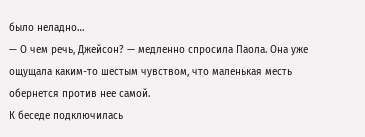было неладно…
— О чем речь, Джейсон? — медленно спросила Паола. Она уже ощущала каким-то шестым чувством, что маленькая месть обернется против нее самой.
К беседе подключилась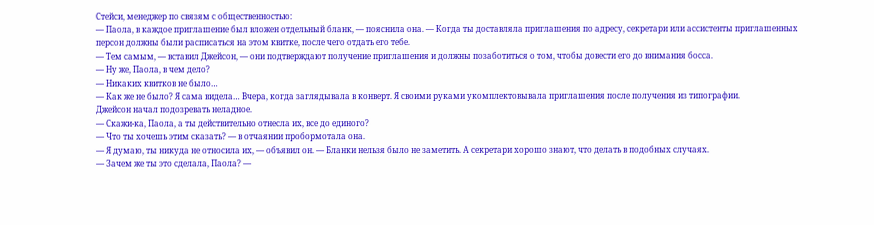Стейси, менеджер по связям с общественностью:
— Паола, в каждое приглашение был вложен отдельный бланк, — пояснила она. — Когда ты доставляла приглашения по адресу, секретари или ассистенты приглашенных персон должны были расписаться на этом квитке, после чего отдать его тебе.
— Тем самым, — вставил Джейсон, — они подтверждают получение приглашения и должны позаботиться о том, чтобы довести его до внимания босса.
— Ну же, Паола, в чем дело?
— Никаких квитков не было…
— Как же не было? Я сама видела… Вчера, когда заглядывала в конверт. Я своими руками укомплектовывала приглашения после получения из типографии.
Джейсон начал подозревать неладное.
— Скажи-ка, Паола, а ты действительно отнесла их, все до единого?
— Что ты хочешь этим сказать? — в отчаянии пробормотала она.
— Я думаю, ты никуда не относила их, — объявил он. — Бланки нельзя было не заметить. А секретари хорошо знают, что делать в подобных случаях.
— Зачем же ты это сделала, Паола? —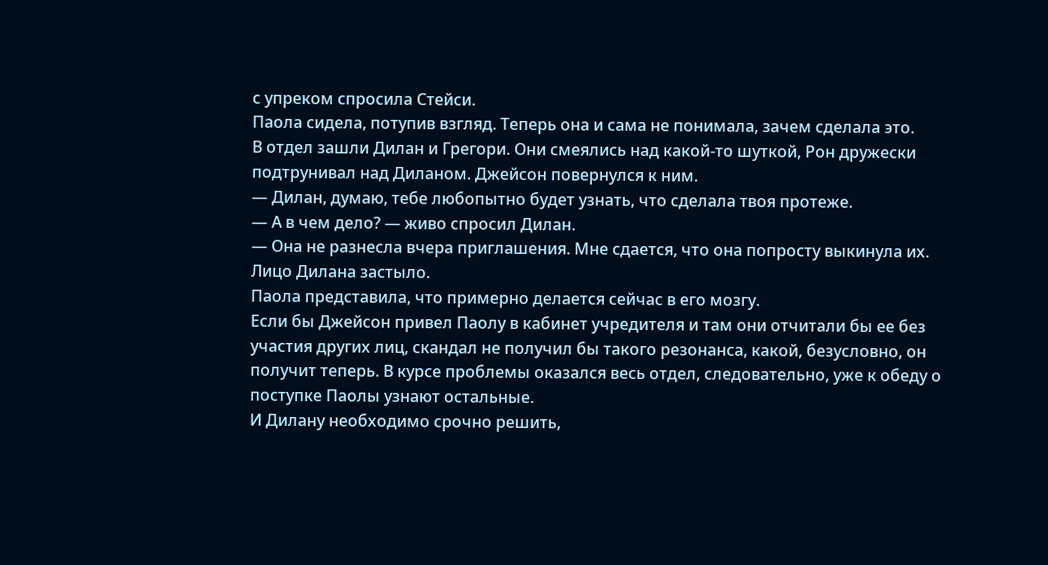с упреком спросила Стейси.
Паола сидела, потупив взгляд. Теперь она и сама не понимала, зачем сделала это.
В отдел зашли Дилан и Грегори. Они смеялись над какой-то шуткой, Рон дружески подтрунивал над Диланом. Джейсон повернулся к ним.
— Дилан, думаю, тебе любопытно будет узнать, что сделала твоя протеже.
— А в чем дело? — живо спросил Дилан.
— Она не разнесла вчера приглашения. Мне сдается, что она попросту выкинула их.
Лицо Дилана застыло.
Паола представила, что примерно делается сейчас в его мозгу.
Если бы Джейсон привел Паолу в кабинет учредителя и там они отчитали бы ее без участия других лиц, скандал не получил бы такого резонанса, какой, безусловно, он получит теперь. В курсе проблемы оказался весь отдел, следовательно, уже к обеду о поступке Паолы узнают остальные.
И Дилану необходимо срочно решить,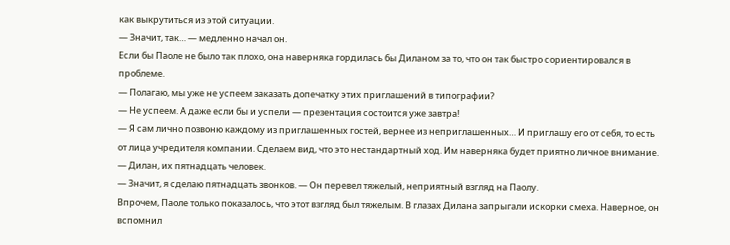как выкрутиться из этой ситуации.
— Значит, так… — медленно начал он.
Если бы Паоле не было так плохо, она наверняка гордилась бы Диланом за то, что он так быстро сориентировался в проблеме.
— Полагаю, мы уже не успеем заказать допечатку этих приглашений в типографии?
— Не успеем. А даже если бы и успели — презентация состоится уже завтра!
— Я сам лично позвоню каждому из приглашенных гостей, вернее из неприглашенных… И приглашу его от себя, то есть от лица учредителя компании. Сделаем вид, что это нестандартный ход. Им наверняка будет приятно личное внимание.
— Дилан, их пятнадцать человек.
— Значит, я сделаю пятнадцать звонков. — Он перевел тяжелый, неприятный взгляд на Паолу.
Впрочем, Паоле только показалось, что этот взгляд был тяжелым. В глазах Дилана запрыгали искорки смеха. Наверное, он вспомнил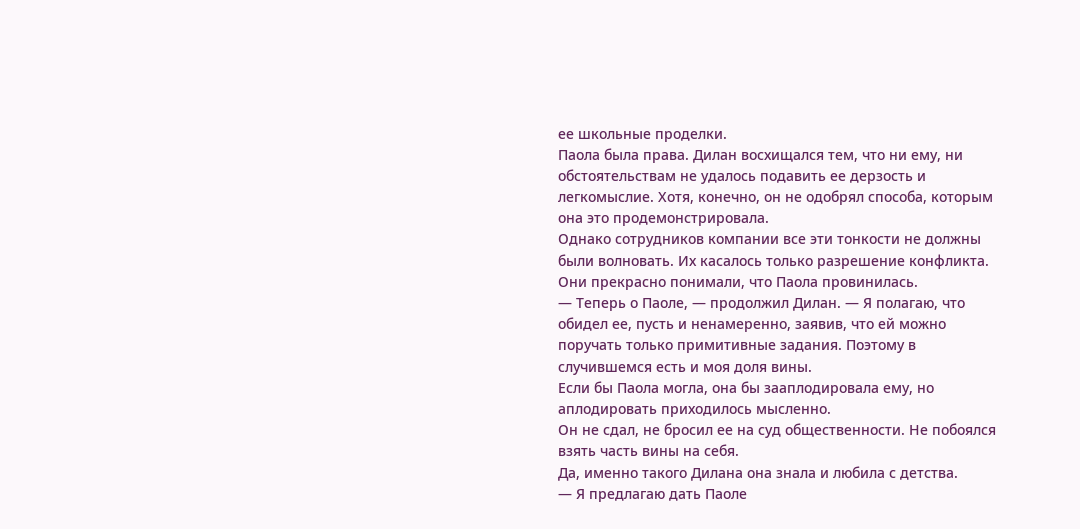ее школьные проделки.
Паола была права. Дилан восхищался тем, что ни ему, ни обстоятельствам не удалось подавить ее дерзость и легкомыслие. Хотя, конечно, он не одобрял способа, которым она это продемонстрировала.
Однако сотрудников компании все эти тонкости не должны были волновать. Их касалось только разрешение конфликта. Они прекрасно понимали, что Паола провинилась.
— Теперь о Паоле, — продолжил Дилан. — Я полагаю, что обидел ее, пусть и ненамеренно, заявив, что ей можно поручать только примитивные задания. Поэтому в случившемся есть и моя доля вины.
Если бы Паола могла, она бы зааплодировала ему, но аплодировать приходилось мысленно.
Он не сдал, не бросил ее на суд общественности. Не побоялся взять часть вины на себя.
Да, именно такого Дилана она знала и любила с детства.
— Я предлагаю дать Паоле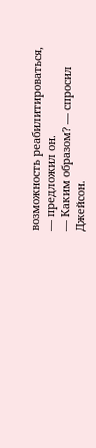возможность реабилитироваться, — предложил он.
— Каким образом? — спросил Джейсон.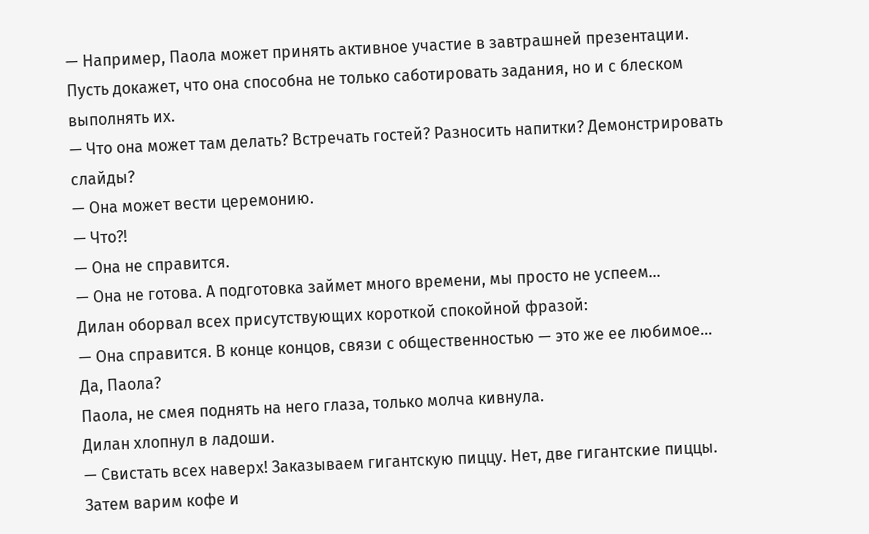— Например, Паола может принять активное участие в завтрашней презентации. Пусть докажет, что она способна не только саботировать задания, но и с блеском выполнять их.
— Что она может там делать? Встречать гостей? Разносить напитки? Демонстрировать слайды?
— Она может вести церемонию.
— Что?!
— Она не справится.
— Она не готова. А подготовка займет много времени, мы просто не успеем…
Дилан оборвал всех присутствующих короткой спокойной фразой:
— Она справится. В конце концов, связи с общественностью — это же ее любимое… Да, Паола?
Паола, не смея поднять на него глаза, только молча кивнула.
Дилан хлопнул в ладоши.
— Свистать всех наверх! Заказываем гигантскую пиццу. Нет, две гигантские пиццы. Затем варим кофе и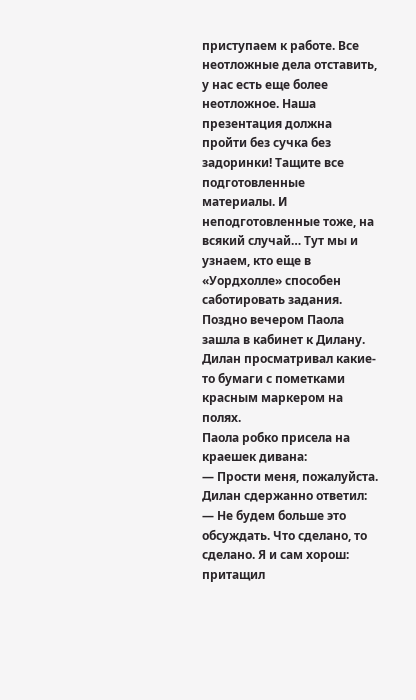приступаем к работе. Все неотложные дела отставить, у нас есть еще более неотложное. Наша презентация должна пройти без сучка без задоринки! Тащите все подготовленные материалы. И неподготовленные тоже, на всякий случай… Тут мы и узнаем, кто еще в «Уордхолле» способен саботировать задания.
Поздно вечером Паола зашла в кабинет к Дилану.
Дилан просматривал какие-то бумаги с пометками красным маркером на полях.
Паола робко присела на краешек дивана:
— Прости меня, пожалуйста.
Дилан сдержанно ответил:
— Не будем больше это обсуждать. Что сделано, то сделано. Я и сам хорош: притащил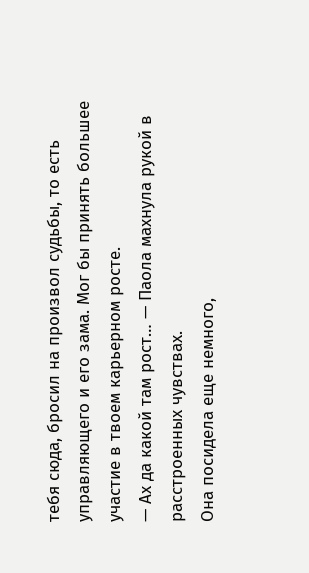тебя сюда, бросил на произвол судьбы, то есть управляющего и его зама. Мог бы принять большее участие в твоем карьерном росте.
— Ах да какой там рост… — Паола махнула рукой в расстроенных чувствах.
Она посидела еще немного,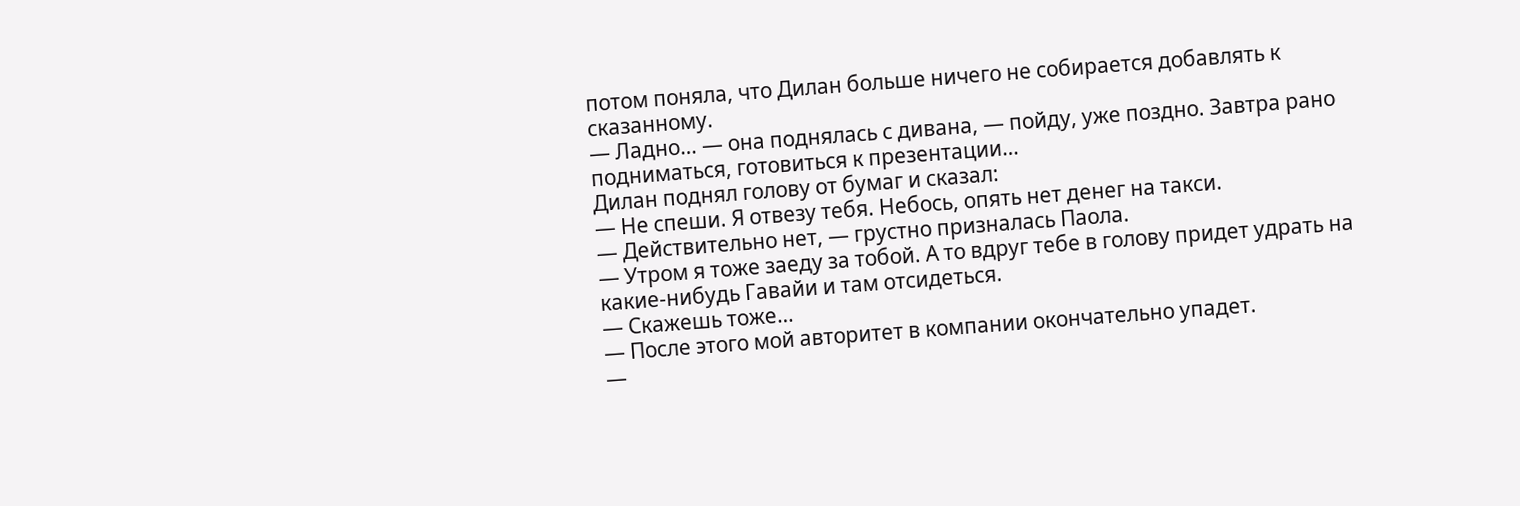потом поняла, что Дилан больше ничего не собирается добавлять к сказанному.
— Ладно… — она поднялась с дивана, — пойду, уже поздно. Завтра рано подниматься, готовиться к презентации…
Дилан поднял голову от бумаг и сказал:
— Не спеши. Я отвезу тебя. Небось, опять нет денег на такси.
— Действительно нет, — грустно призналась Паола.
— Утром я тоже заеду за тобой. А то вдруг тебе в голову придет удрать на какие-нибудь Гавайи и там отсидеться.
— Скажешь тоже…
— После этого мой авторитет в компании окончательно упадет.
—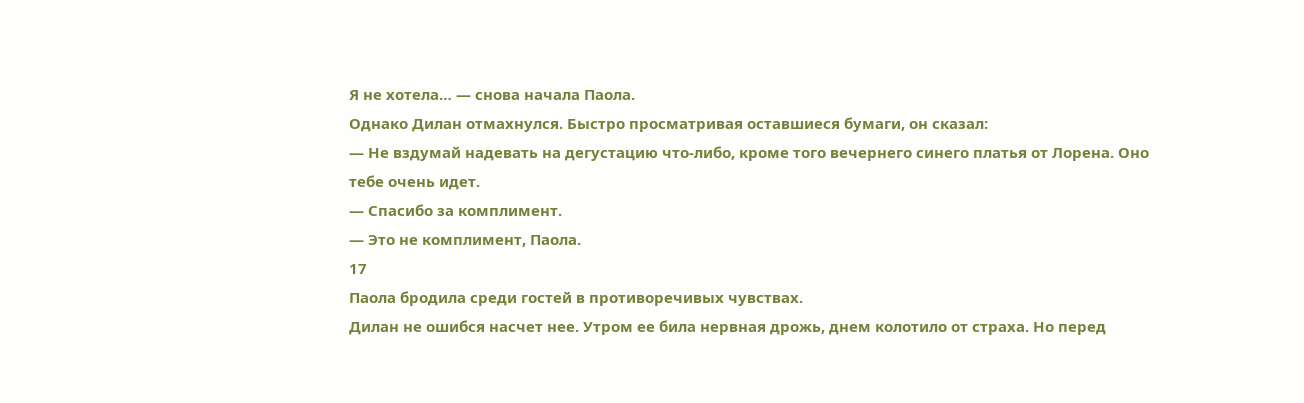Я не хотела… — снова начала Паола.
Однако Дилан отмахнулся. Быстро просматривая оставшиеся бумаги, он сказал:
— Не вздумай надевать на дегустацию что-либо, кроме того вечернего синего платья от Лорена. Оно тебе очень идет.
— Спасибо за комплимент.
— Это не комплимент, Паола.
17
Паола бродила среди гостей в противоречивых чувствах.
Дилан не ошибся насчет нее. Утром ее била нервная дрожь, днем колотило от страха. Но перед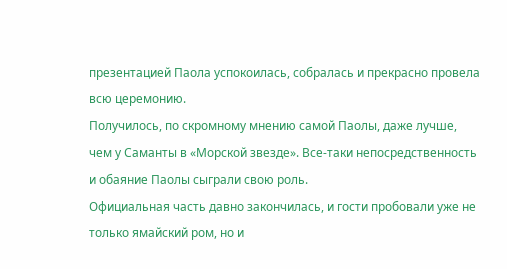презентацией Паола успокоилась, собралась и прекрасно провела всю церемонию.
Получилось, по скромному мнению самой Паолы, даже лучше, чем у Саманты в «Морской звезде». Все-таки непосредственность и обаяние Паолы сыграли свою роль.
Официальная часть давно закончилась, и гости пробовали уже не только ямайский ром, но и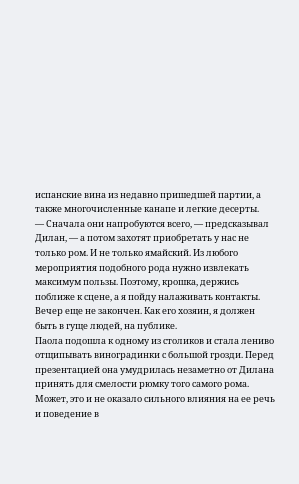испанские вина из недавно пришедшей партии, а также многочисленные канапе и легкие десерты.
— Сначала они напробуются всего, — предсказывал Дилан, — а потом захотят приобретать у нас не только ром. И не только ямайский. Из любого мероприятия подобного рода нужно извлекать максимум пользы. Поэтому, крошка, держись поближе к сцене, а я пойду налаживать контакты. Вечер еще не закончен. Как его хозяин, я должен быть в гуще людей, на публике.
Паола подошла к одному из столиков и стала лениво отщипывать виноградинки с большой грозди. Перед презентацией она умудрилась незаметно от Дилана принять для смелости рюмку того самого рома. Может, это и не оказало сильного влияния на ее речь и поведение в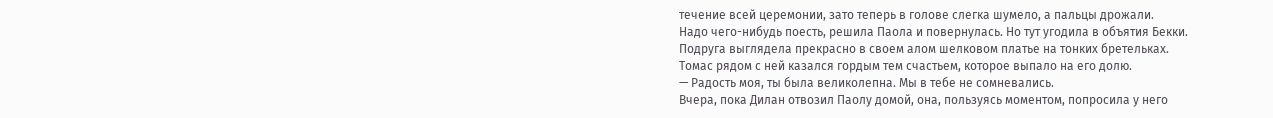течение всей церемонии, зато теперь в голове слегка шумело, а пальцы дрожали.
Надо чего-нибудь поесть, решила Паола и повернулась. Но тут угодила в объятия Бекки.
Подруга выглядела прекрасно в своем алом шелковом платье на тонких бретельках. Томас рядом с ней казался гордым тем счастьем, которое выпало на его долю.
— Радость моя, ты была великолепна. Мы в тебе не сомневались.
Вчера, пока Дилан отвозил Паолу домой, она, пользуясь моментом, попросила у него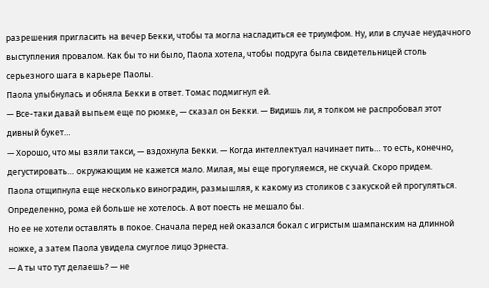разрешения пригласить на вечер Бекки, чтобы та могла насладиться ее триумфом. Ну, или в случае неудачного выступления провалом. Как бы то ни было, Паола хотела, чтобы подруга была свидетельницей столь серьезного шага в карьере Паолы.
Паола улыбнулась и обняла Бекки в ответ. Томас подмигнул ей.
— Все-таки давай выпьем еще по рюмке, — сказал он Бекки. — Видишь ли, я толком не распробовал этот дивный букет…
— Хорошо, что мы взяли такси, — вздохнула Бекки. — Когда интеллектуал начинает пить… то есть, конечно, дегустировать… окружающим не кажется мало. Милая, мы еще прогуляемся, не скучай. Скоро придем.
Паола отщипнула еще несколько виноградин, размышляя, к какому из столиков с закуской ей прогуляться. Определенно, рома ей больше не хотелось. А вот поесть не мешало бы.
Но ее не хотели оставлять в покое. Сначала перед ней оказался бокал с игристым шампанским на длинной ножке, а затем Паола увидела смуглое лицо Эрнеста.
— А ты что тут делаешь? — не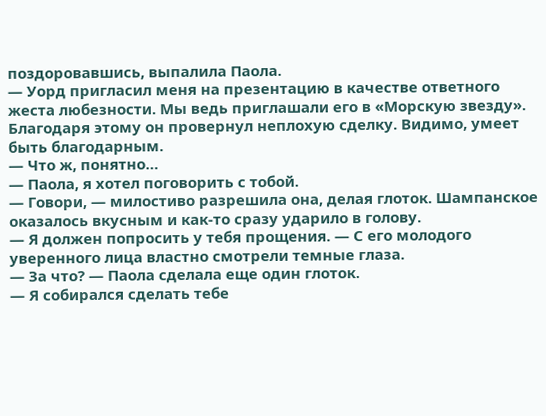поздоровавшись, выпалила Паола.
— Уорд пригласил меня на презентацию в качестве ответного жеста любезности. Мы ведь приглашали его в «Морскую звезду». Благодаря этому он провернул неплохую сделку. Видимо, умеет быть благодарным.
— Что ж, понятно…
— Паола, я хотел поговорить с тобой.
— Говори, — милостиво разрешила она, делая глоток. Шампанское оказалось вкусным и как-то сразу ударило в голову.
— Я должен попросить у тебя прощения. — С его молодого уверенного лица властно смотрели темные глаза.
— За что? — Паола сделала еще один глоток.
— Я собирался сделать тебе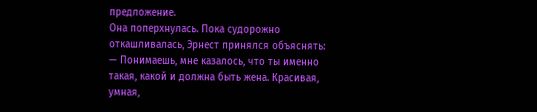предложение.
Она поперхнулась. Пока судорожно откашливалась, Эрнест принялся объяснять:
— Понимаешь, мне казалось, что ты именно такая, какой и должна быть жена. Красивая, умная,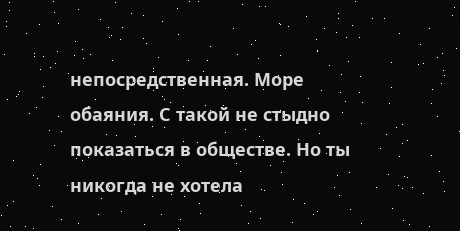непосредственная. Море обаяния. С такой не стыдно показаться в обществе. Но ты никогда не хотела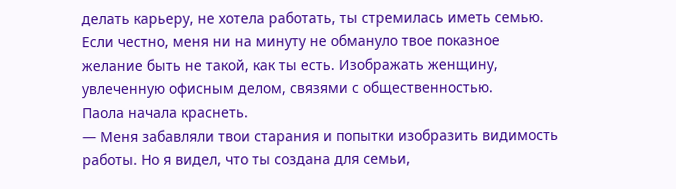делать карьеру, не хотела работать, ты стремилась иметь семью. Если честно, меня ни на минуту не обмануло твое показное желание быть не такой, как ты есть. Изображать женщину, увлеченную офисным делом, связями с общественностью.
Паола начала краснеть.
— Меня забавляли твои старания и попытки изобразить видимость работы. Но я видел, что ты создана для семьи,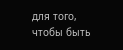для того, чтобы быть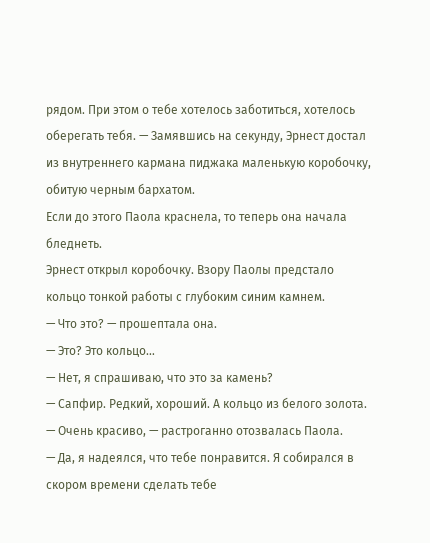рядом. При этом о тебе хотелось заботиться, хотелось оберегать тебя. — Замявшись на секунду, Эрнест достал из внутреннего кармана пиджака маленькую коробочку, обитую черным бархатом.
Если до этого Паола краснела, то теперь она начала бледнеть.
Эрнест открыл коробочку. Взору Паолы предстало кольцо тонкой работы с глубоким синим камнем.
— Что это? — прошептала она.
— Это? Это кольцо…
— Нет, я спрашиваю, что это за камень?
— Сапфир. Редкий, хороший. А кольцо из белого золота.
— Очень красиво, — растроганно отозвалась Паола.
— Да, я надеялся, что тебе понравится. Я собирался в скором времени сделать тебе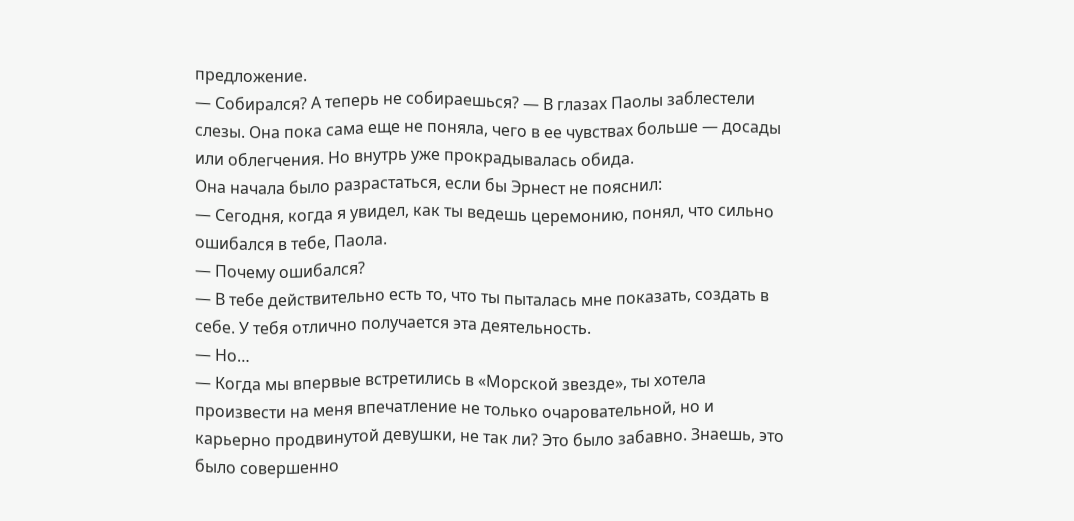предложение.
— Собирался? А теперь не собираешься? — В глазах Паолы заблестели слезы. Она пока сама еще не поняла, чего в ее чувствах больше — досады или облегчения. Но внутрь уже прокрадывалась обида.
Она начала было разрастаться, если бы Эрнест не пояснил:
— Сегодня, когда я увидел, как ты ведешь церемонию, понял, что сильно ошибался в тебе, Паола.
— Почему ошибался?
— В тебе действительно есть то, что ты пыталась мне показать, создать в себе. У тебя отлично получается эта деятельность.
— Но…
— Когда мы впервые встретились в «Морской звезде», ты хотела произвести на меня впечатление не только очаровательной, но и карьерно продвинутой девушки, не так ли? Это было забавно. Знаешь, это было совершенно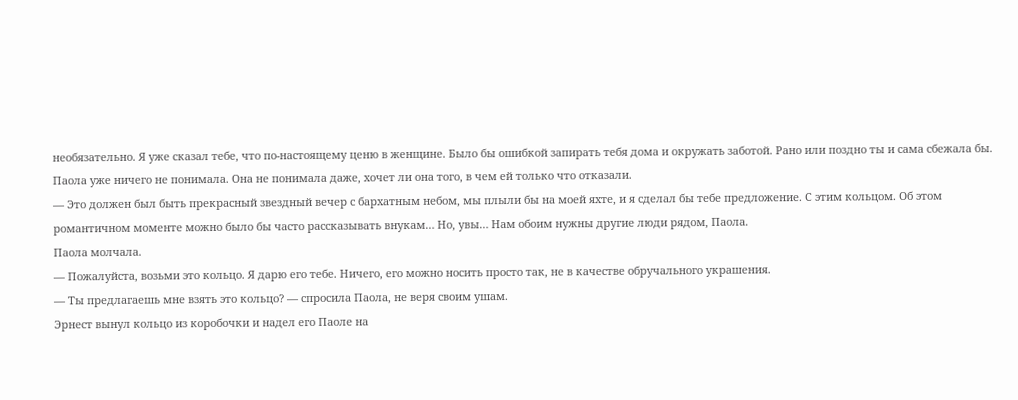необязательно. Я уже сказал тебе, что по-настоящему ценю в женщине. Было бы ошибкой запирать тебя дома и окружать заботой. Рано или поздно ты и сама сбежала бы.
Паола уже ничего не понимала. Она не понимала даже, хочет ли она того, в чем ей только что отказали.
— Это должен был быть прекрасный звездный вечер с бархатным небом, мы плыли бы на моей яхте, и я сделал бы тебе предложение. С этим кольцом. Об этом романтичном моменте можно было бы часто рассказывать внукам… Но, увы… Нам обоим нужны другие люди рядом, Паола.
Паола молчала.
— Пожалуйста, возьми это кольцо. Я дарю его тебе. Ничего, его можно носить просто так, не в качестве обручального украшения.
— Ты предлагаешь мне взять это кольцо? — спросила Паола, не веря своим ушам.
Эрнест вынул кольцо из коробочки и надел его Паоле на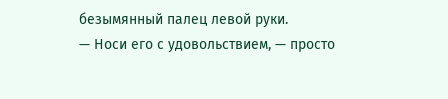безымянный палец левой руки.
— Носи его с удовольствием, — просто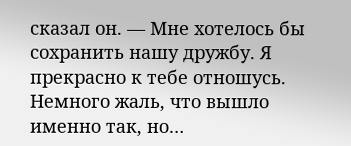сказал он. — Мне хотелось бы сохранить нашу дружбу. Я прекрасно к тебе отношусь. Немного жаль, что вышло именно так, но…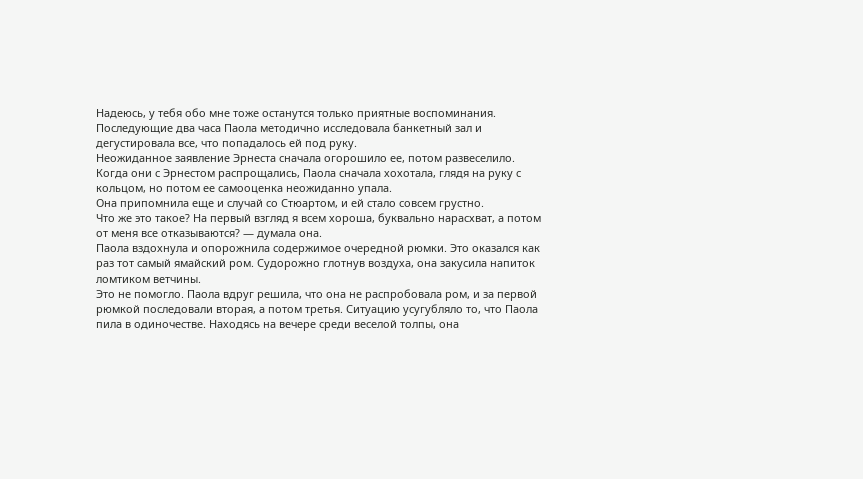Надеюсь, у тебя обо мне тоже останутся только приятные воспоминания.
Последующие два часа Паола методично исследовала банкетный зал и дегустировала все, что попадалось ей под руку.
Неожиданное заявление Эрнеста сначала огорошило ее, потом развеселило. Когда они с Эрнестом распрощались, Паола сначала хохотала, глядя на руку с кольцом, но потом ее самооценка неожиданно упала.
Она припомнила еще и случай со Стюартом, и ей стало совсем грустно.
Что же это такое? На первый взгляд я всем хороша, буквально нарасхват, а потом от меня все отказываются? — думала она.
Паола вздохнула и опорожнила содержимое очередной рюмки. Это оказался как раз тот самый ямайский ром. Судорожно глотнув воздуха, она закусила напиток ломтиком ветчины.
Это не помогло. Паола вдруг решила, что она не распробовала ром, и за первой рюмкой последовали вторая, а потом третья. Ситуацию усугубляло то, что Паола пила в одиночестве. Находясь на вечере среди веселой толпы, она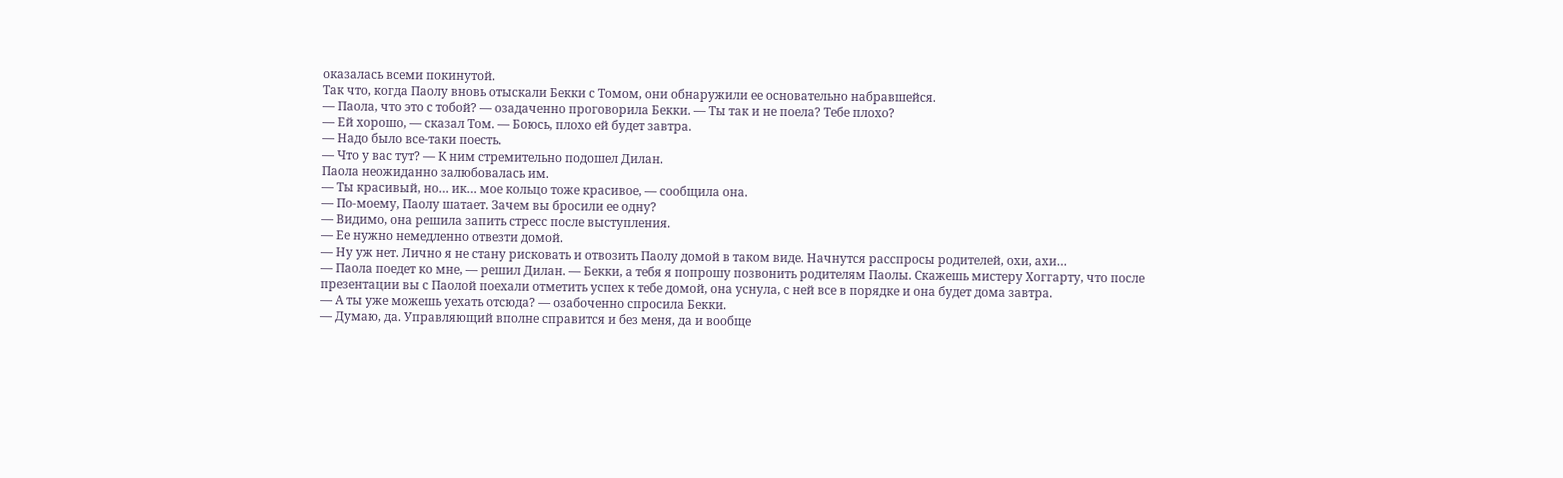оказалась всеми покинутой.
Так что, когда Паолу вновь отыскали Бекки с Томом, они обнаружили ее основательно набравшейся.
— Паола, что это с тобой? — озадаченно проговорила Бекки. — Ты так и не поела? Тебе плохо?
— Ей хорошо, — сказал Том. — Боюсь, плохо ей будет завтра.
— Надо было все-таки поесть.
— Что у вас тут? — К ним стремительно подошел Дилан.
Паола неожиданно залюбовалась им.
— Ты красивый, но… ик… мое кольцо тоже красивое, — сообщила она.
— По-моему, Паолу шатает. Зачем вы бросили ее одну?
— Видимо, она решила запить стресс после выступления.
— Ее нужно немедленно отвезти домой.
— Ну уж нет. Лично я не стану рисковать и отвозить Паолу домой в таком виде. Начнутся расспросы родителей, охи, ахи…
— Паола поедет ко мне, — решил Дилан. — Бекки, а тебя я попрошу позвонить родителям Паолы. Скажешь мистеру Хоггарту, что после презентации вы с Паолой поехали отметить успех к тебе домой, она уснула, с ней все в порядке и она будет дома завтра.
— А ты уже можешь уехать отсюда? — озабоченно спросила Бекки.
— Думаю, да. Управляющий вполне справится и без меня, да и вообще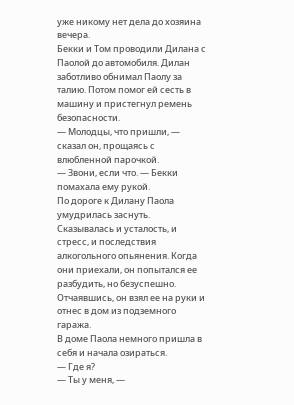уже никому нет дела до хозяина вечера.
Бекки и Том проводили Дилана с Паолой до автомобиля. Дилан заботливо обнимал Паолу за талию. Потом помог ей сесть в машину и пристегнул ремень безопасности.
— Молодцы, что пришли, — сказал он, прощаясь с влюбленной парочкой.
— Звони, если что. — Бекки помахала ему рукой.
По дороге к Дилану Паола умудрилась заснуть. Сказывалась и усталость, и стресс, и последствия алкогольного опьянения. Когда они приехали, он попытался ее разбудить, но безуспешно.
Отчаявшись, он взял ее на руки и отнес в дом из подземного гаража.
В доме Паола немного пришла в себя и начала озираться.
— Где я?
— Ты у меня, —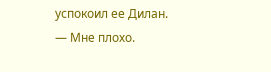успокоил ее Дилан.
— Мне плохо.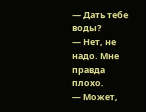— Дать тебе воды?
— Нет, не надо. Мне правда плохо.
— Может,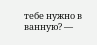тебе нужно в ванную? —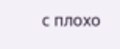с плохо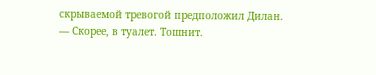скрываемой тревогой предположил Дилан.
— Скорее, в туалет. Тошнит.